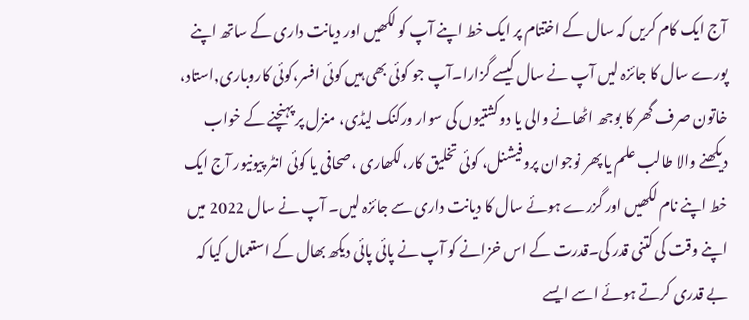آج ایک کام کریں کہ سال کے اختتام پر ایک خط اپنے آپ کو لکھیں اور دیانت داری کے ساتھ اپنے پورے سال کا جائزہ لیں آپ نے سال کیسے گزارا۔آپ جو کوئی بھی ہیں کوئی افسر،کوئی کاروباری,استاد، خاتون صرف گھر کا بوجھ اٹھانے والی یا دوکشتیوں کی سوار ورکنک لیڈی، منزل پر پہنچنے کے خواب دیکھنے والا طالب علم یا پھر نوجوان پروفیشنل، کوئی تخلیق کار،لکھاری ،صحافی یا کوئی انٹر پیونیور آج ایک خط اپنے نام لکھیں اور گزرے ہوئے سال کا دیانت داری سے جائزہ لیں۔ آپ نے سال 2022 میں اپنے وقت کی کتنی قدر کی۔قدرت کے اس خزانے کو آپ نے پائی پائی دیکھ بھال کے استعمال کیا کہ بے قدری کرتے ہوئے اسے ایسے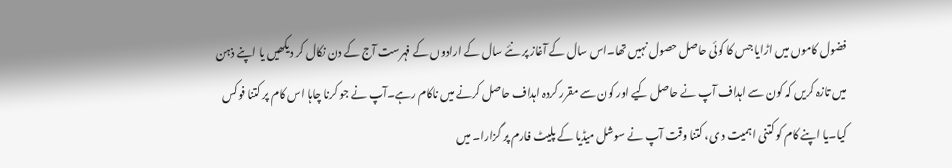فضول کاموں میں اڑایا جس کا کوئی حاصل حصول نہیں تھا۔اس سال کے آغاز پر نئے سال کے ارادوں کے فہرست آج کے دن نکال کر دیکھیں یا اپنے ذہن میں تازہ کریں کہ کون سے اہداف آپ نے حاصل کیے اور کون سے مقرر کردہ اہداف حاصل کرنے میں ناکام رہے۔آپ نے جو کرنا چاہا اس کام پر کتنا فوکس کیا۔یا اپنے کام کو کتنی اہمیت د ی، کتنا وقت آپ نے سوشل میڈیا کے پلیٹ فارم پر گزارا۔ میں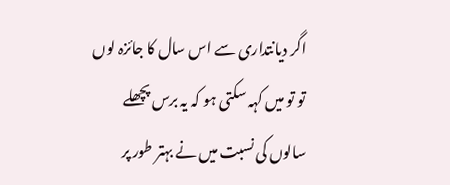اگر دیانتداری سے اس سال کا جائزہ لوں تو تو میں کہہ سکتی ہو کہ یہ برس پچھلے سالوں کی نسبت میں نے بہتر طور پر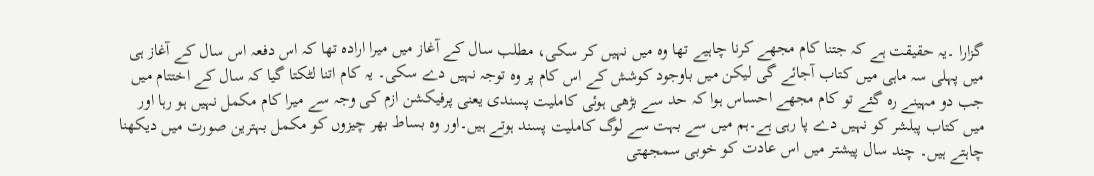گزارا ۔یہ حقیقت ہے کہ جتنا کام مجھے کرنا چاہیے تھا وہ میں نہیں کر سکی، مطلب سال کے آغاز میں میرا ارادہ تھا کہ اس دفعہ اس سال کے آغاز ہی میں پہلی سہ ماہی میں کتاب آجائے گی لیکن میں باوجود کوشش کے اس کام پر وہ توجہ نہیں دے سکی۔ یہ کام اتنا لٹکتا گیا کہ سال کے اختتام میں جب دو مہینے رہ گئے تو کام مجھے احساس ہوا کہ حد سے بڑھی ہوئی کاملیت پسندی یعنی پرفیکشن ازم کی وجہ سے میرا کام مکمل نہیں ہو رہا اور میں کتاب پبلشر کو نہیں دے پا رہی ہے۔ہم میں سے بہت سے لوگ کاملیت پسند ہوتے ہیں۔اور وہ بساط بھر چیزوں کو مکمل بہترین صورت میں دیکھنا چاہتے ہیں۔ چند سال پیشتر میں اس عادت کو خوبی سمجھتی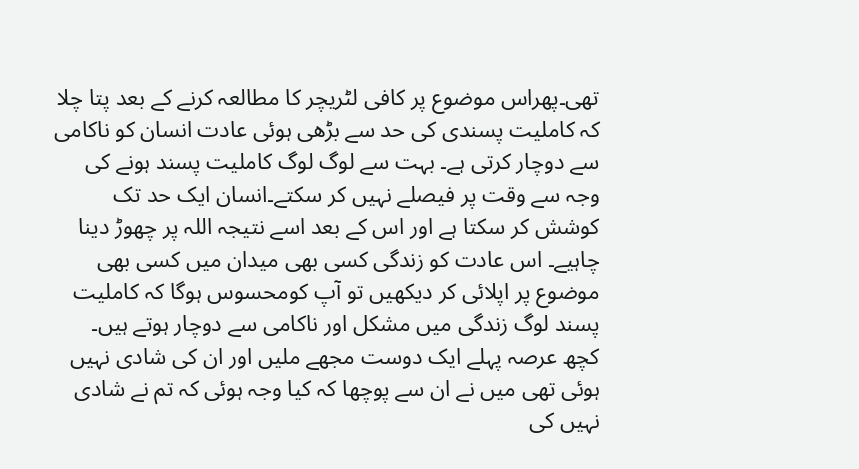تھی۔پھراس موضوع پر کافی لٹریچر کا مطالعہ کرنے کے بعد پتا چلا کہ کاملیت پسندی کی حد سے بڑھی ہوئی عادت انسان کو ناکامی سے دوچار کرتی ہے۔ بہت سے لوگ لوگ کاملیت پسند ہونے کی وجہ سے وقت پر فیصلے نہیں کر سکتے۔انسان ایک حد تک کوشش کر سکتا ہے اور اس کے بعد اسے نتیجہ اللہ پر چھوڑ دینا چاہیے۔ اس عادت کو زندگی کسی بھی میدان میں کسی بھی موضوع پر اپلائی کر دیکھیں تو آپ کومحسوس ہوگا کہ کاملیت پسند لوگ زندگی میں مشکل اور ناکامی سے دوچار ہوتے ہیں۔ کچھ عرصہ پہلے ایک دوست مجھے ملیں اور ان کی شادی نہیں ہوئی تھی میں نے ان سے پوچھا کہ کیا وجہ ہوئی کہ تم نے شادی نہیں کی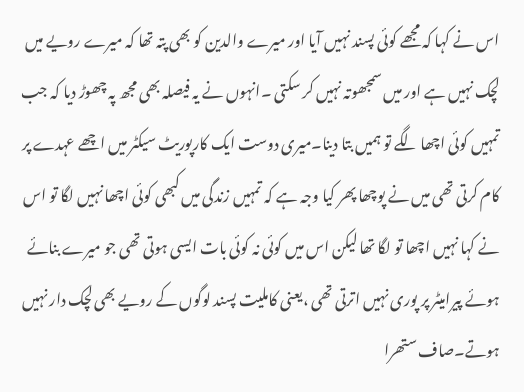اس نے کہا کہ مجھے کوئی پسند نہیں آیا اور میرے والدین کو بھی پتہ تھا کہ میرے رویے میں لچک نہیں ہے اور میں سمجھوتہ نہیں کر سکتی ۔انہوں نے یہ فیصلہ بھی مجھ پہ چھوڑ دیا کہ جب تمہیں کوئی اچھا لگے تو ہمیں بتا دینا۔میری دوست ایک کارپوریٹ سیکٹر میں اچھے عہدے پر کام کرتی تھی میں نے پوچھا پھر کیا وجہ ہے کہ تمہیں زندگی میں کبھی کوئی اچھا نہیں لگا تو اس نے کہا نہیں اچھا تو لگا تھا لیکن اس میں کوئی نہ کوئی بات ایسی ہوتی تھی جو میرے بنائے ہوئے پیرامیٹر پر پوری نہیں اترتی تھی ،یعنی کاملیت پسند لوگوں کے رویے بھی لچک دار نہیں ہوتے۔صاف ستھرا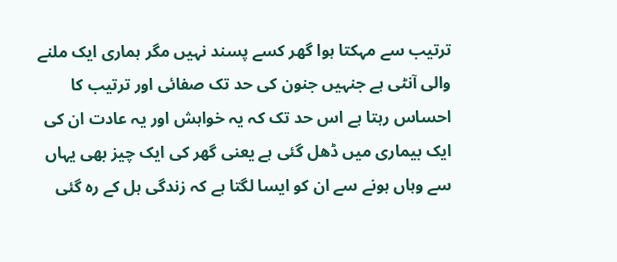ترتیب سے مہکتا ہوا گھر کسے پسند نہیں مگر ہماری ایک ملنے والی آنٹی ہے جنہیں جنون کی حد تک صفائی اور ترتیب کا احساس رہتا ہے اس حد تک کہ یہ خواہش اور یہ عادت ان کی ایک بیماری میں ڈھل گئی ہے یعنی گھر کی ایک چیز بھی یہاں سے وہاں ہونے سے ان کو ایسا لگتا ہے کہ زندگی ہل کے رہ گئی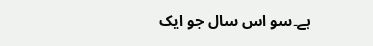ہے۔سو اس سال جو ایک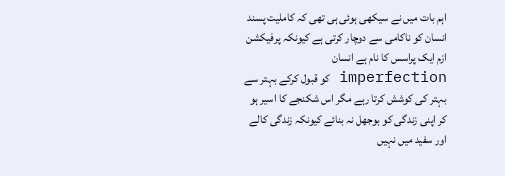اہم بات میں نے سیکھی ہوئی ہی تھی کہ کاملیت پسند انسان کو ناکامی سے دوچار کرتی ہے کیونکہ پرفیکشن ازم ایک پراسس کا نام ہے انسان imperfection کو قبول کرکے بہتر سے بہتر کی کوشش کرتا رہے مگر اس شکنجے کا اسیر ہو کر اپنی زندگی کو بوجھل نہ بنائے کیونکہ زندگی کالے اور سفید میں نہیں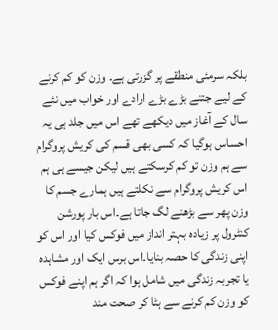بلکہ سرمئی منطقے پر گزرتی ہے۔ وزن کو کم کرنے کے لیے جتنے بڑے بڑے ارادے اور خواب میں نئے سال کے آغاز میں دیکھے تھے اس میں جلد ہی یہ احساس ہوگیا کہ کسی بھی قسم کی کریش پروگرام سے ہم وزن تو کم کرسکتے ہیں لیکن جیسے ہی ہم اس کریش پروگرام سے نکلتے ہیں ہمارے جسم کا وزن پھر سے بڑھنے لگ جاتا ہے۔اس بار پورشن کنٹرول پر زیادہ بہتر انداز میں فوکس کیا اور اس کو اپنی زندگی کا حصہ بنایا۔اس برس ایک اور مشاہدہ یا تجربہ زندگی میں شامل ہوا کہ اگر ہم اپنے فوکس کو وزن کم کرنے سے ہٹا کر صحت مند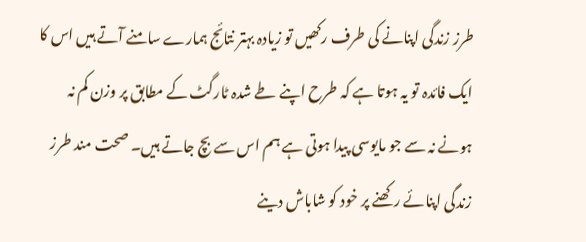طرز زندگی اپنانے کی طرف رکھیں تو زیادہ بہتر نتائج ہمارے سامنے آتے ہیں اس کا ایک فائدہ تو یہ ہوتا ہے کہ طرح اپنے طے شدہ ٹارگٹ کے مطابق پر وزن کم نہ ہونے نہ سے جو مایوسی پیدا ہوتی ہے ہم اس سے بچ جاتے ہیں۔ صحت مند طرز زندگی اپنائے رکھنے پر خود کو شاباش دینے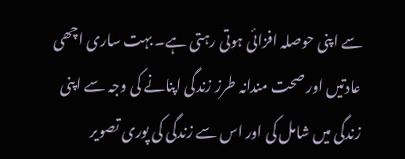سے اپنی حوصلہ افزائی ہوتی رہتی ہے۔ بہت ساری اچھی عادتیں اور صحت مندانہ طرز زندگی اپنانے کی وجہ سے اپنی زندگی میں شامل کی اور اس سے زندگی کی پوری تصویر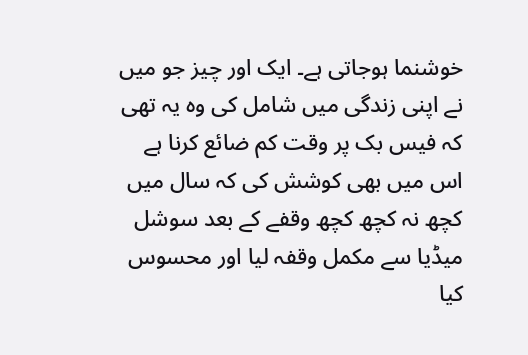خوشنما ہوجاتی ہے۔ ایک اور چیز جو میں نے اپنی زندگی میں شامل کی وہ یہ تھی کہ فیس بک پر وقت کم ضائع کرنا ہے اس میں بھی کوشش کی کہ سال میں کچھ نہ کچھ کچھ وقفے کے بعد سوشل میڈیا سے مکمل وقفہ لیا اور محسوس کیا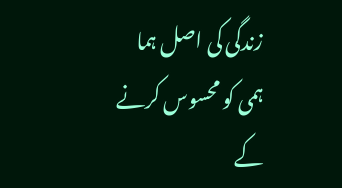زندگی کی اصل ہما ہمی کو محسوس کرنے کے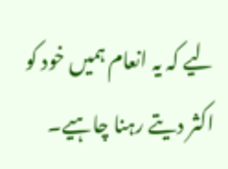لیے کہ یہ انعام ہمیں خود کو اکثر دیتے رہنا چاہیے۔